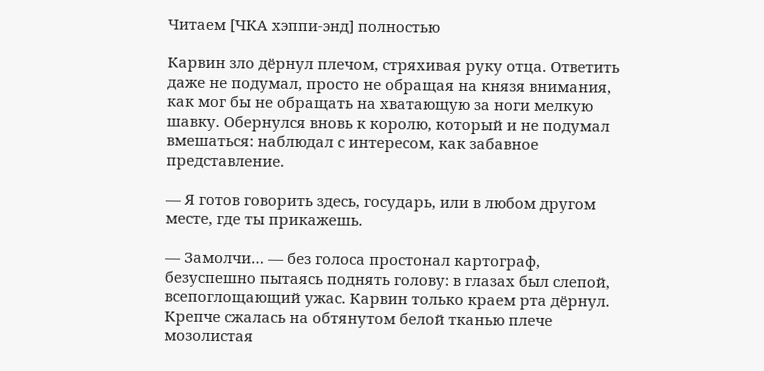Читаем [ЧКА хэппи-энд] полностью

Карвин зло дёрнул плечом, стряхивая руку отца. Ответить даже не подумал, просто не обращая на князя внимания, как мог бы не обращать на хватающую за ноги мелкую шавку. Обернулся вновь к королю, который и не подумал вмешаться: наблюдал с интересом, как забавное представление.

— Я готов говорить здесь, государь, или в любом другом месте, где ты прикажешь.

— Замолчи… — без голоса простонал картограф, безуспешно пытаясь поднять голову: в глазах был слепой, всепоглощающий ужас. Карвин только краем рта дёрнул. Крепче сжалась на обтянутом белой тканью плече мозолистая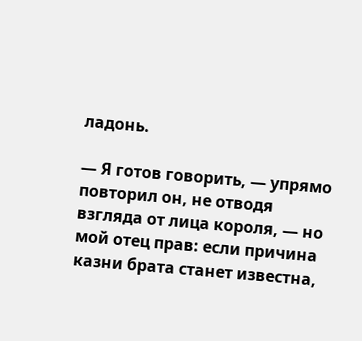ладонь.

— Я готов говорить, — упрямо повторил он, не отводя взгляда от лица короля, — но мой отец прав: если причина казни брата станет известна,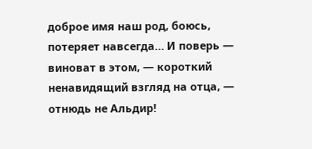доброе имя наш род, боюсь, потеряет навсегда… И поверь — виноват в этом, — короткий ненавидящий взгляд на отца, — отнюдь не Альдир!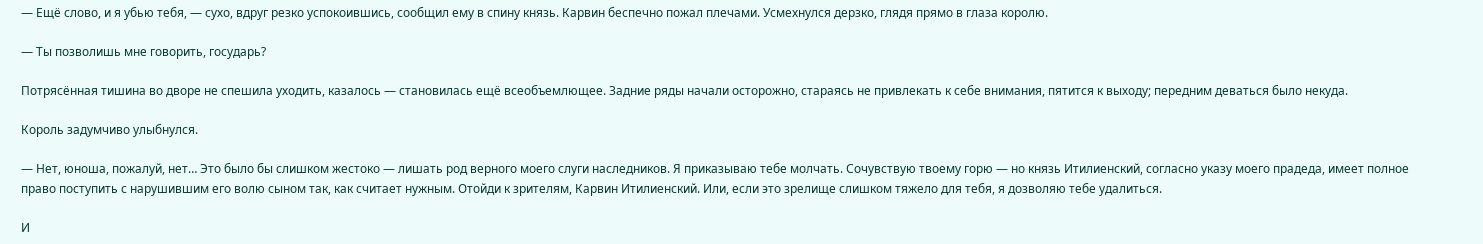— Ещё слово, и я убью тебя, — сухо, вдруг резко успокоившись, сообщил ему в спину князь. Карвин беспечно пожал плечами. Усмехнулся дерзко, глядя прямо в глаза королю.

— Ты позволишь мне говорить, государь?

Потрясённая тишина во дворе не спешила уходить, казалось — становилась ещё всеобъемлющее. Задние ряды начали осторожно, стараясь не привлекать к себе внимания, пятится к выходу; передним деваться было некуда.

Король задумчиво улыбнулся.

— Нет, юноша, пожалуй, нет… Это было бы слишком жестоко — лишать род верного моего слуги наследников. Я приказываю тебе молчать. Сочувствую твоему горю — но князь Итилиенский, согласно указу моего прадеда, имеет полное право поступить с нарушившим его волю сыном так, как считает нужным. Отойди к зрителям, Карвин Итилиенский. Или, если это зрелище слишком тяжело для тебя, я дозволяю тебе удалиться.

И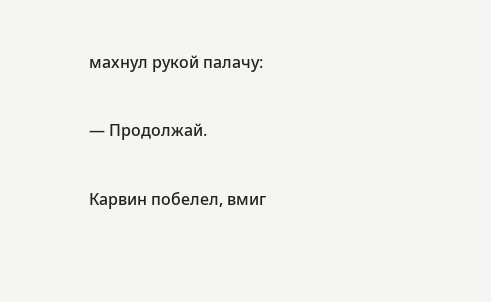махнул рукой палачу:

— Продолжай.

Карвин побелел, вмиг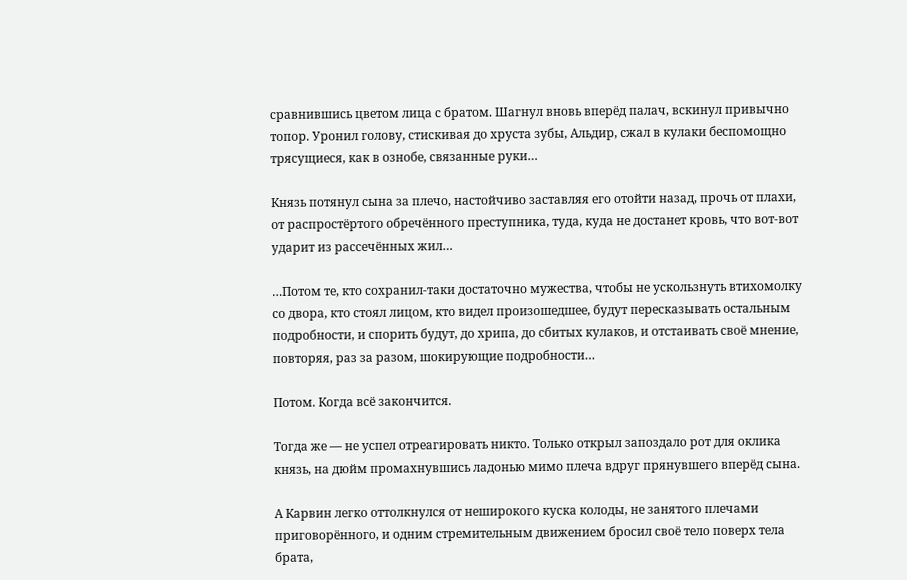сравнившись цветом лица с братом. Шагнул вновь вперёд палач, вскинул привычно топор. Уронил голову, стискивая до хруста зубы, Альдир, сжал в кулаки беспомощно трясущиеся, как в ознобе, связанные руки…

Князь потянул сына за плечо, настойчиво заставляя его отойти назад, прочь от плахи, от распростёртого обречённого преступника, туда, куда не достанет кровь, что вот-вот ударит из рассечённых жил…

…Потом те, кто сохранил-таки достаточно мужества, чтобы не ускользнуть втихомолку со двора, кто стоял лицом, кто видел произошедшее, будут пересказывать остальным подробности, и спорить будут, до хрипа, до сбитых кулаков, и отстаивать своё мнение, повторяя, раз за разом, шокирующие подробности…

Потом. Когда всё закончится.

Тогда же — не успел отреагировать никто. Только открыл запоздало рот для оклика князь, на дюйм промахнувшись ладонью мимо плеча вдруг прянувшего вперёд сына.

А Карвин легко оттолкнулся от неширокого куска колоды, не занятого плечами приговорённого, и одним стремительным движением бросил своё тело поверх тела брата,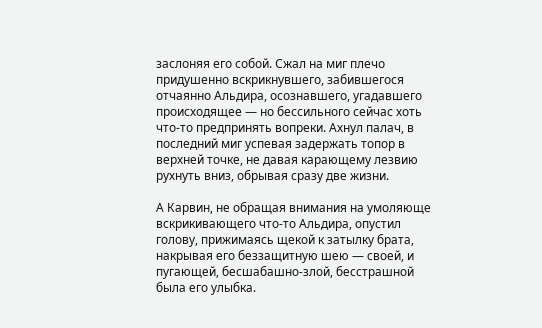заслоняя его собой. Сжал на миг плечо придушенно вскрикнувшего, забившегося отчаянно Альдира, осознавшего, угадавшего происходящее — но бессильного сейчас хоть что-то предпринять вопреки. Ахнул палач, в последний миг успевая задержать топор в верхней точке, не давая карающему лезвию рухнуть вниз, обрывая сразу две жизни.

А Карвин, не обращая внимания на умоляюще вскрикивающего что-то Альдира, опустил голову, прижимаясь щекой к затылку брата, накрывая его беззащитную шею — своей, и пугающей, бесшабашно-злой, бесстрашной была его улыбка.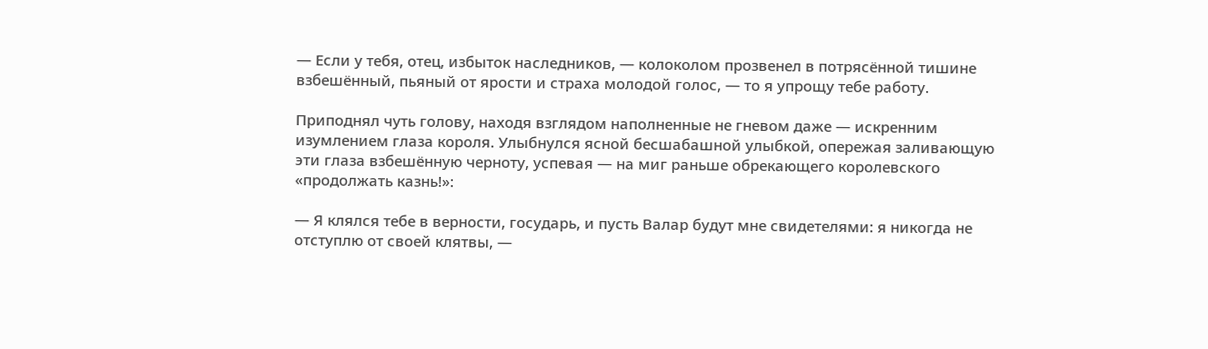— Если у тебя, отец, избыток наследников, — колоколом прозвенел в потрясённой тишине взбешённый, пьяный от ярости и страха молодой голос, — то я упрощу тебе работу.

Приподнял чуть голову, находя взглядом наполненные не гневом даже — искренним изумлением глаза короля. Улыбнулся ясной бесшабашной улыбкой, опережая заливающую эти глаза взбешённую черноту, успевая — на миг раньше обрекающего королевского «продолжать казнь!»:

— Я клялся тебе в верности, государь, и пусть Валар будут мне свидетелями: я никогда не отступлю от своей клятвы, —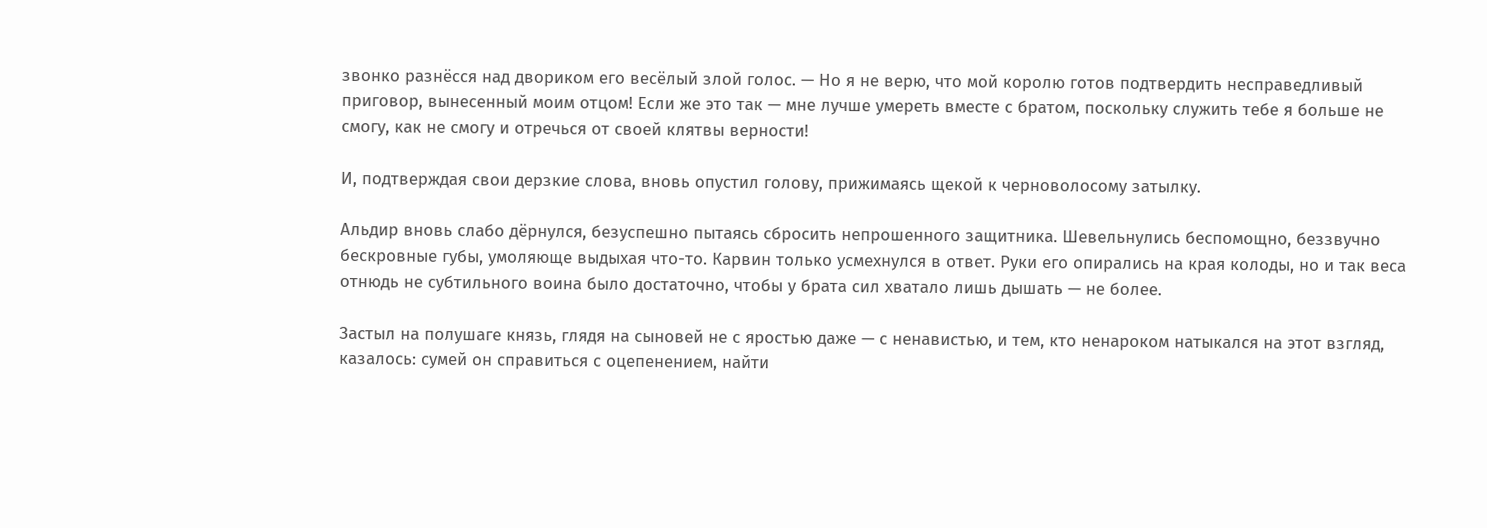звонко разнёсся над двориком его весёлый злой голос. — Но я не верю, что мой королю готов подтвердить несправедливый приговор, вынесенный моим отцом! Если же это так — мне лучше умереть вместе с братом, поскольку служить тебе я больше не смогу, как не смогу и отречься от своей клятвы верности!

И, подтверждая свои дерзкие слова, вновь опустил голову, прижимаясь щекой к черноволосому затылку.

Альдир вновь слабо дёрнулся, безуспешно пытаясь сбросить непрошенного защитника. Шевельнулись беспомощно, беззвучно бескровные губы, умоляюще выдыхая что-то. Карвин только усмехнулся в ответ. Руки его опирались на края колоды, но и так веса отнюдь не субтильного воина было достаточно, чтобы у брата сил хватало лишь дышать — не более.

Застыл на полушаге князь, глядя на сыновей не с яростью даже — с ненавистью, и тем, кто ненароком натыкался на этот взгляд, казалось: сумей он справиться с оцепенением, найти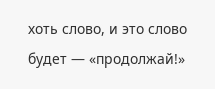хоть слово, и это слово будет — «продолжай!»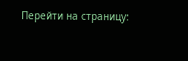Перейти на страницу: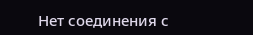Нет соединения с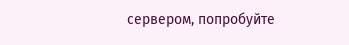сервером, попробуйте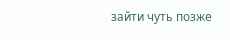зайти чуть позже